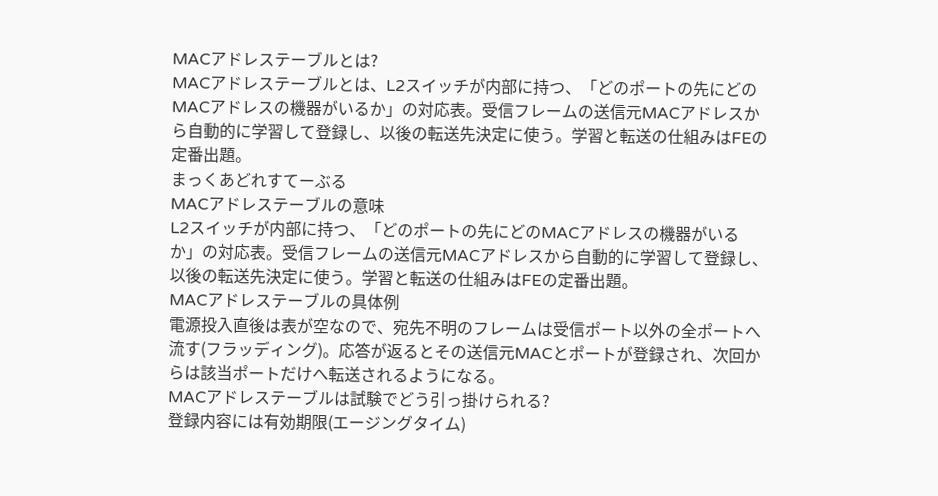MACアドレステーブルとは?
MACアドレステーブルとは、L2スイッチが内部に持つ、「どのポートの先にどのMACアドレスの機器がいるか」の対応表。受信フレームの送信元MACアドレスから自動的に学習して登録し、以後の転送先決定に使う。学習と転送の仕組みはFEの定番出題。
まっくあどれすてーぶる
MACアドレステーブルの意味
L2スイッチが内部に持つ、「どのポートの先にどのMACアドレスの機器がいるか」の対応表。受信フレームの送信元MACアドレスから自動的に学習して登録し、以後の転送先決定に使う。学習と転送の仕組みはFEの定番出題。
MACアドレステーブルの具体例
電源投入直後は表が空なので、宛先不明のフレームは受信ポート以外の全ポートへ流す(フラッディング)。応答が返るとその送信元MACとポートが登録され、次回からは該当ポートだけへ転送されるようになる。
MACアドレステーブルは試験でどう引っ掛けられる?
登録内容には有効期限(エージングタイム)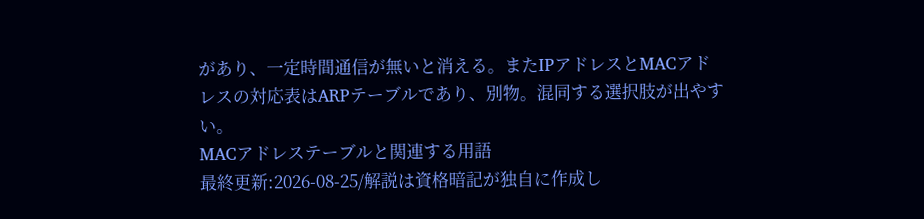があり、一定時間通信が無いと消える。またIPアドレスとMACアドレスの対応表はARPテーブルであり、別物。混同する選択肢が出やすい。
MACアドレステーブルと関連する用語
最終更新:2026-08-25/解説は資格暗記が独自に作成し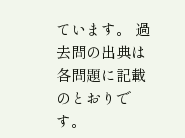ています。 過去問の出典は各問題に記載のとおりです。